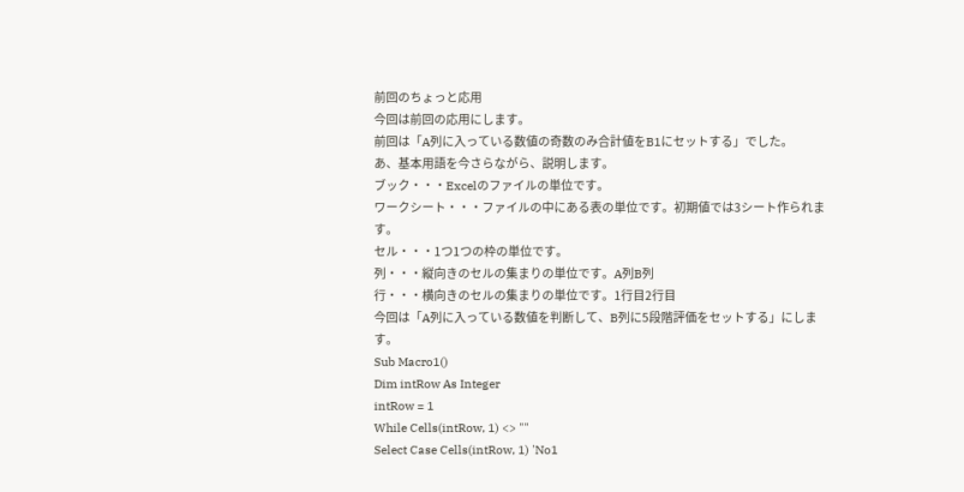前回のちょっと応用
今回は前回の応用にします。
前回は「A列に入っている数値の奇数のみ合計値をB1にセットする」でした。
あ、基本用語を今さらながら、説明します。
ブック・・・Excelのファイルの単位です。
ワークシート・・・ファイルの中にある表の単位です。初期値では3シート作られます。
セル・・・1つ1つの枠の単位です。
列・・・縦向きのセルの集まりの単位です。A列B列
行・・・横向きのセルの集まりの単位です。1行目2行目
今回は「A列に入っている数値を判断して、B列に5段階評価をセットする」にします。
Sub Macro1()
Dim intRow As Integer
intRow = 1
While Cells(intRow, 1) <> ""
Select Case Cells(intRow, 1) 'No1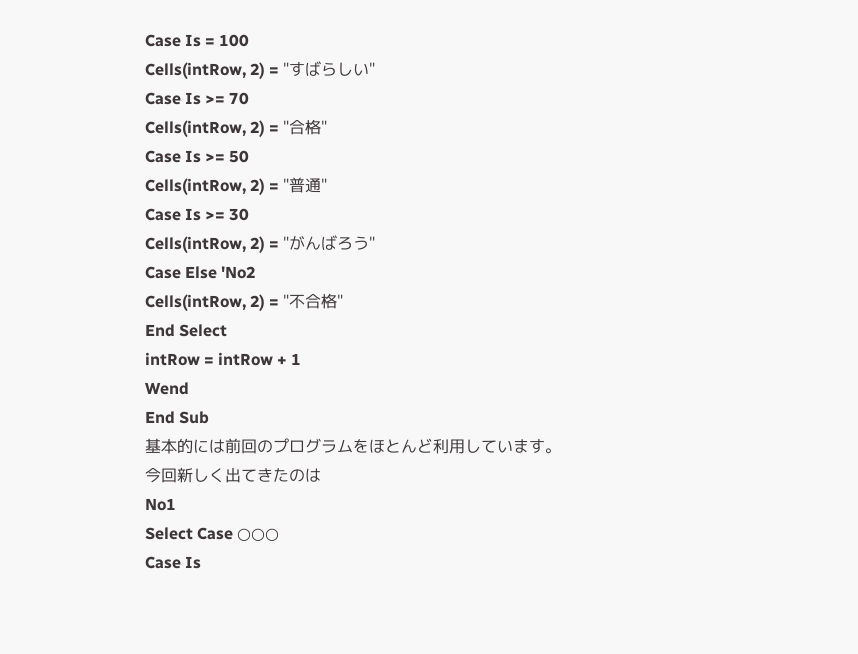Case Is = 100
Cells(intRow, 2) = "すばらしい"
Case Is >= 70
Cells(intRow, 2) = "合格"
Case Is >= 50
Cells(intRow, 2) = "普通"
Case Is >= 30
Cells(intRow, 2) = "がんばろう"
Case Else 'No2
Cells(intRow, 2) = "不合格"
End Select
intRow = intRow + 1
Wend
End Sub
基本的には前回のプログラムをほとんど利用しています。
今回新しく出てきたのは
No1
Select Case ○○○
Case Is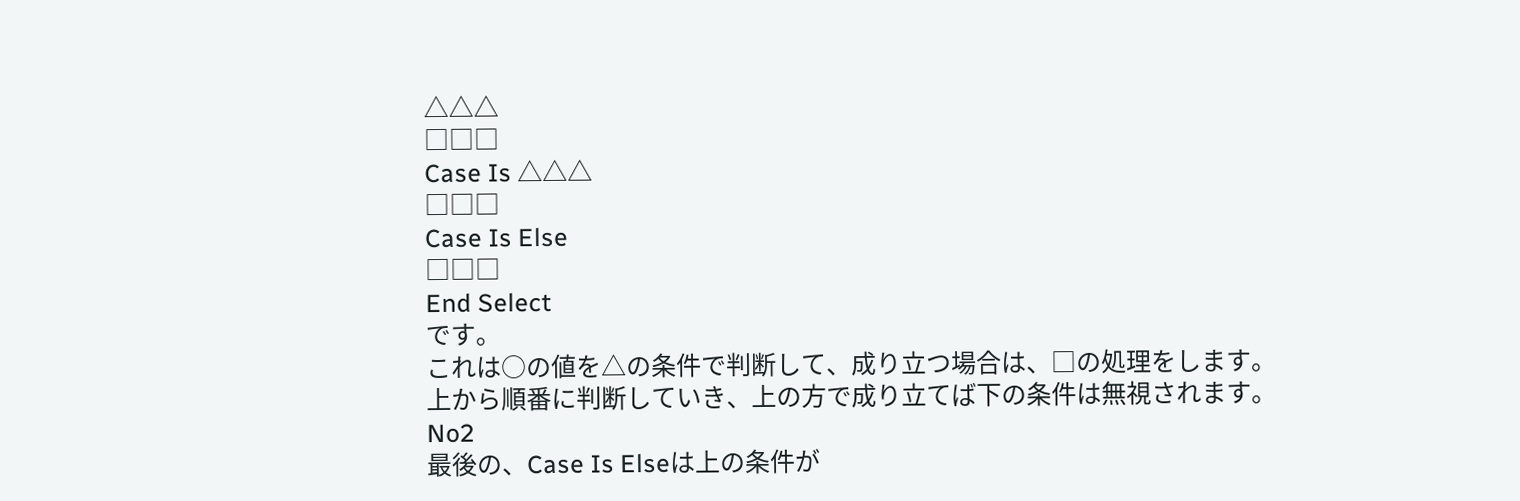△△△
□□□
Case Is △△△
□□□
Case Is Else
□□□
End Select
です。
これは○の値を△の条件で判断して、成り立つ場合は、□の処理をします。
上から順番に判断していき、上の方で成り立てば下の条件は無視されます。
No2
最後の、Case Is Elseは上の条件が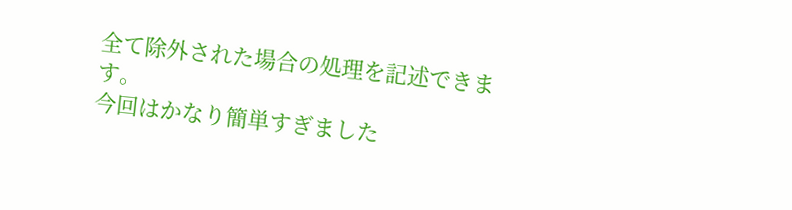全て除外された場合の処理を記述できます。
今回はかなり簡単すぎました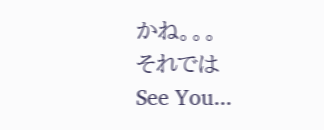かね。。。
それでは
See You...